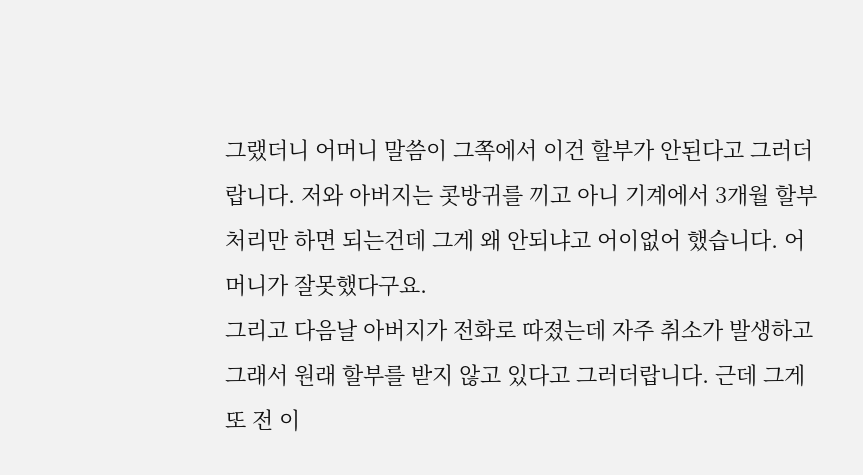그랬더니 어머니 말씀이 그쪽에서 이건 할부가 안된다고 그러더랍니다. 저와 아버지는 콧방귀를 끼고 아니 기계에서 3개월 할부 처리만 하면 되는건데 그게 왜 안되냐고 어이없어 했습니다. 어머니가 잘못했다구요.
그리고 다음날 아버지가 전화로 따졌는데 자주 취소가 발생하고 그래서 원래 할부를 받지 않고 있다고 그러더랍니다. 근데 그게 또 전 이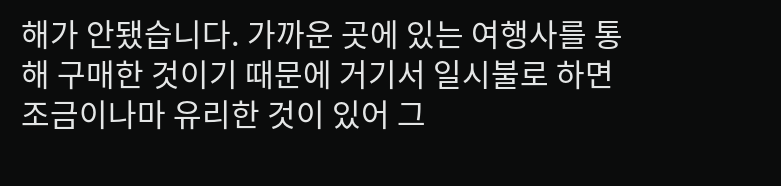해가 안됐습니다. 가까운 곳에 있는 여행사를 통해 구매한 것이기 때문에 거기서 일시불로 하면 조금이나마 유리한 것이 있어 그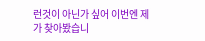런것이 아닌가 싶어 이번엔 제가 찾아봤습니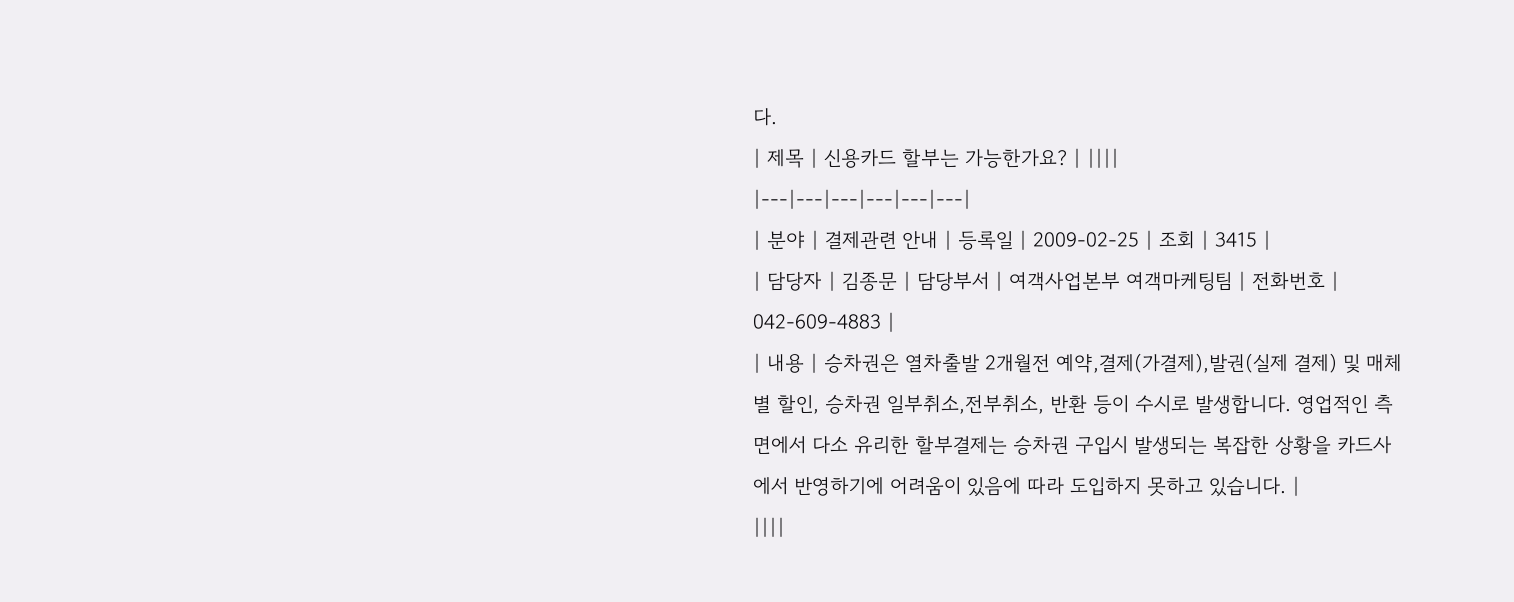다.
| 제목 | 신용카드 할부는 가능한가요? | ||||
|---|---|---|---|---|---|
| 분야 | 결제관련 안내 | 등록일 | 2009-02-25 | 조회 | 3415 |
| 담당자 | 김종문 | 담당부서 | 여객사업본부 여객마케팅팀 | 전화번호 | 042-609-4883 |
| 내용 | 승차권은 열차출발 2개월전 예약,결제(가결제),발권(실제 결제) 및 매체별 할인, 승차권 일부취소,전부취소, 반환 등이 수시로 발생합니다. 영업적인 측면에서 다소 유리한 할부결제는 승차권 구입시 발생되는 복잡한 상황을 카드사에서 반영하기에 어려움이 있음에 따라 도입하지 못하고 있습니다. |
||||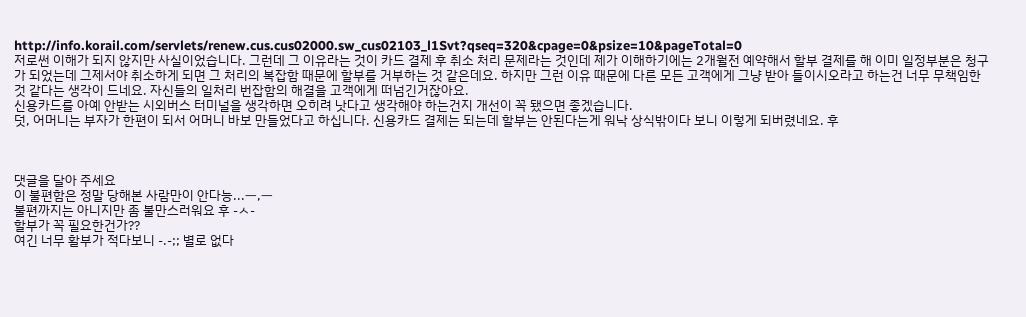http://info.korail.com/servlets/renew.cus.cus02000.sw_cus02103_l1Svt?qseq=320&cpage=0&psize=10&pageTotal=0
저로썬 이해가 되지 않지만 사실이었습니다. 그런데 그 이유라는 것이 카드 결제 후 취소 처리 문제라는 것인데 제가 이해하기에는 2개월전 예약해서 할부 결제를 해 이미 일정부분은 청구가 되었는데 그제서야 취소하게 되면 그 처리의 복잡함 때문에 할부를 거부하는 것 같은데요. 하지만 그런 이유 때문에 다른 모든 고객에게 그냥 받아 들이시오라고 하는건 너무 무책임한 것 같다는 생각이 드네요. 자신들의 일처리 번잡함의 해결을 고객에게 떠넘긴거잖아요.
신용카드를 아예 안받는 시외버스 터미널을 생각하면 오히려 낫다고 생각해야 하는건지 개선이 꼭 됐으면 좋겠습니다.
덧, 어머니는 부자가 한편이 되서 어머니 바보 만들었다고 하십니다. 신용카드 결제는 되는데 할부는 안된다는게 워낙 상식밖이다 보니 이렇게 되버렸네요. 후



댓글을 달아 주세요
이 불편함은 정말 당해본 사람만이 안다능...ㅡ,ㅡ
불편까지는 아니지만 좀 불만스러워요 후 -ㅅ-
할부가 꼭 필요한건가??
여긴 너무 활부가 적다보니 -.-;; 별로 없다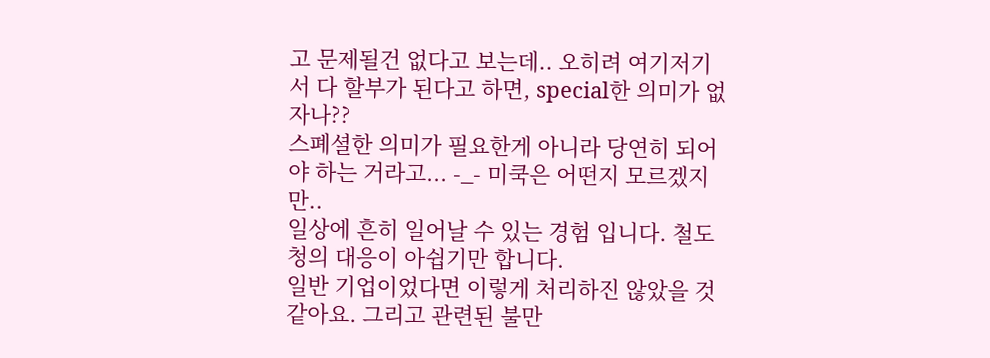고 문제될건 없다고 보는데.. 오히려 여기저기서 다 할부가 된다고 하면, special한 의미가 없자나??
스폐셜한 의미가 필요한게 아니라 당연히 되어야 하는 거라고... -_- 미쿡은 어떤지 모르겠지만..
일상에 흔히 일어날 수 있는 경험 입니다. 철도청의 대응이 아쉽기만 합니다.
일반 기업이었다면 이렇게 처리하진 않았을 것 같아요. 그리고 관련된 불만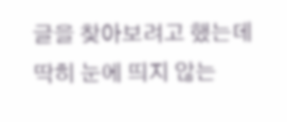글을 찾아보려고 했는데 딱히 눈에 띄지 않는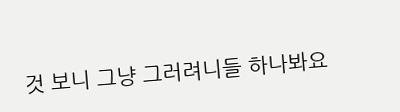것 보니 그냥 그러려니들 하나봐요